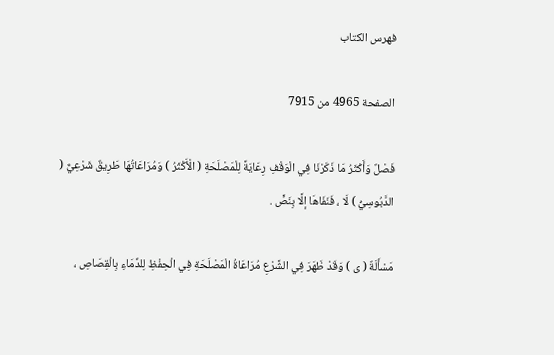فهرس الكتاب

الصفحة 4965 من 7915

فَصْلٌ وَأَكْثَرُ مَا ذَكَرْنَا فِي الْوَقْفِ رِعَايَةً لِلْمَصْلَحَةِ ( الْأَكْثَرُ ) وَمُرَاعَاتُهَا طَرِيقٌ شَرْعِيٌّ ( الدَّبُوسِيُّ ) لَا ، فَنَفَاهَا إلَّا بِنَصٍّ .

مَسْأَلَةٌ ( ى ) وَقَدْ ظَهَرَ فِي الشَّرْعِ مُرَاعَاةُ الْمَصْلَحَةِ فِي الْحِفْظِ لِلدِّمَاءِ بِالْقِصَاصِ ،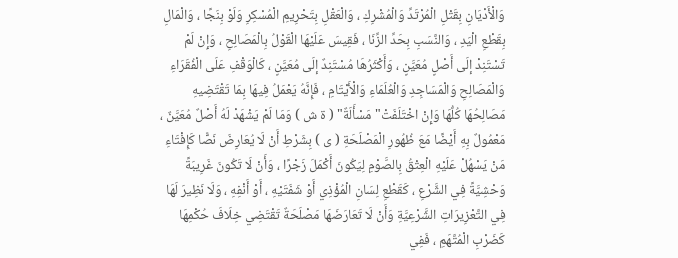وَالْأَدْيَانِ بِقَتْلِ الْمُرْتَدِّ وَالْمُشْرِكِ ، وَالْعَقْلِ بِتَحْرِيمِ الْمُسْكِرِ وَلَوْ بِنَجًا ، وَالْمَالِ بِقَطْعِ الْيَدِ ، وَالنَّسَبِ بِحَدِّ الزِّنَا ، فَقِيسَ عَلَيْهَا الْقَوْلُ بِالْمَصَالِحِ ، وَإِنْ لَمْ تَسْتَنِدْ إلَى أَصْلٍ مُعَيَّنٍ ، وَأَكْثَرُهَا مُسْتَنِدٌ إلَى مُعَيَّنٍ ، كَالْوَقْفِ عَلَى الْفُقَرَاءِ وَالْمَصَالِحِ وَالْمَسَاجِدِ وَالْعُلَمَاءِ وَالْأَيْتَامِ ، فَإِنَّهُ يَعْمَلُ فِيهَا بِمَا تَقْتَضِيهِ مَصَالِحُهَا كُلُّهَا وَإِنْ اخْتَلَفَتْ"مَسْأَلَةٌ" ( ة ش ) وَمَا لَمْ يَشْهَدْ لَهُ أَصْلٌ مُعَيَّنٌ ، مَعْمُولٌ بِهِ أَيْضًا مَعَ ظُهُورِ الْمَصْلَحَةِ ( ى ) بِشَرْطِ أَنْ لَا يُعَارِضَ نَصًّا كَإِفْتَاءِ مَنْ يَسْهُلْ عَلَيْهِ الْعِتْقُ بِالصَّوْمِ لِيَكُونَ أَكْمَلَ زَجْرًا ، وَأَنْ لَا تَكُونَ غَرِيبَةً وَحْشِيَّةً فِي الشَّرْعِ ، كَقَطْعِ لِسَانِ الْمُؤْذِي أَوْ شَفَتَيْهِ ، أَوْ أَنْفِهِ ، وَلَا نَظِيرَ لَهَا فِي التَّعْزِيرَاتِ الشَّرْعِيَّةِ وَأَنْ لَا تَعَارَضَهَا مَصْلَحَةٌ تَقْتَضِي خِلَافَ حُكْمِهَا كَضَرْبِ الْمُتَّهَمِ ، فَفِي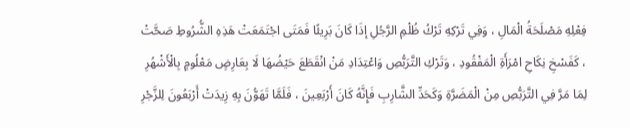فِعْلِهِ مَصْلَحَةُ الْمَالِ ، وَفِي تَرْكِهِ تَرْكُ ظُلْمِ الرَّجُلِ إذَا كَانَ بَرِيئًا فَمَتَى اجْتَمَعَتْ هَذِهِ الشُّرُوطِ صَحَّتْ ، كَفَسْخِ نِكَاحِ امْرَأَةِ الْمَفْقُودِ ، وَتَرْكِ التَّرَبُّصِ وَاعْتِدَادِ مَنْ انْقَطَعَ حَيْضُهَا لَا بِعَارِضٍ مَعْلُومٍ بِالْأَشْهُرِ لِمَا مَرَّ فِي التَّرَبُّصِ مِنْ الْمَضَرَّةِ وَكَحَدِّ الشَّارِبِ فَإِنَّهُ كَانَ أَرْبَعِينَ ، فَلَمَّا تَهَوُّنَ بِهِ زِيدَتْ أَرْبَعُونَ لِلزَّجْرِ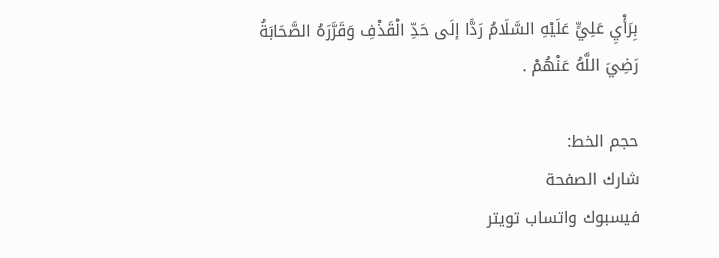بِرَأْيِ عَلِيٍّ عَلَيْهِ السَّلَامُ رَدًّا إلَى حَدِّ الْقَذْفِ وَقَرَّرَهُ الصَّحَابَةُ رَضِيَ اللَّهُ عَنْهُمْ .

حجم الخط:
شارك الصفحة
فيسبوك واتساب تويتر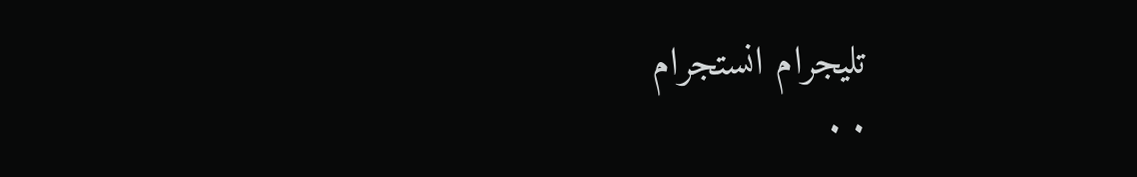تليجرام انستجرام
. .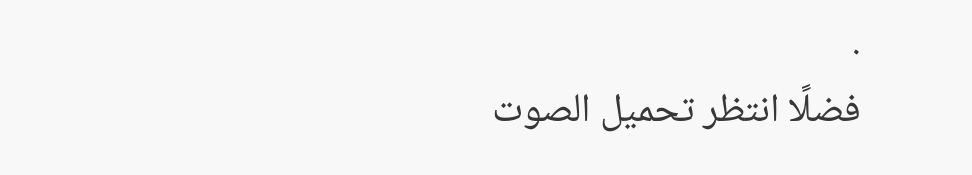.
فضلًا انتظر تحميل الصوت